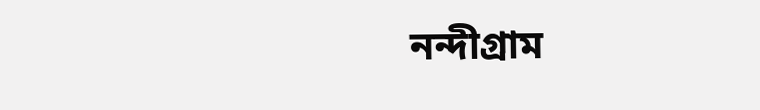নন্দীগ্রাম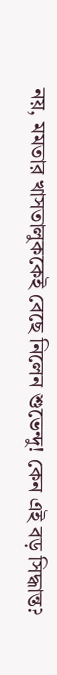নয়, মমতার খাসতালুককেই বেছে নিলেন শুভেন্দু! কেন এই বড় সিদ্ধান্ত?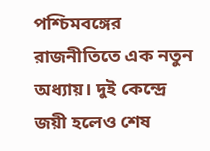পশ্চিমবঙ্গের রাজনীতিতে এক নতুন অধ্যায়। দুই কেন্দ্রে জয়ী হলেও শেষ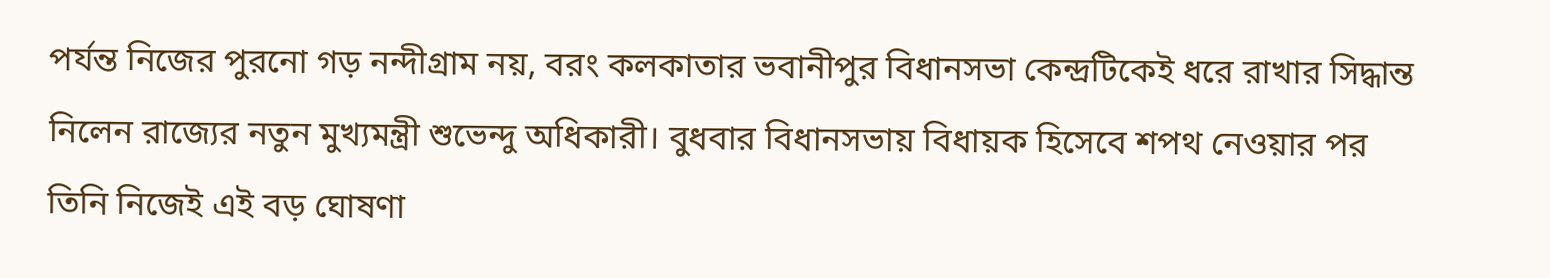পর্যন্ত নিজের পুরনো গড় নন্দীগ্রাম নয়, বরং কলকাতার ভবানীপুর বিধানসভা কেন্দ্রটিকেই ধরে রাখার সিদ্ধান্ত নিলেন রাজ্যের নতুন মুখ্যমন্ত্রী শুভেন্দু অধিকারী। বুধবার বিধানসভায় বিধায়ক হিসেবে শপথ নেওয়ার পর তিনি নিজেই এই বড় ঘোষণা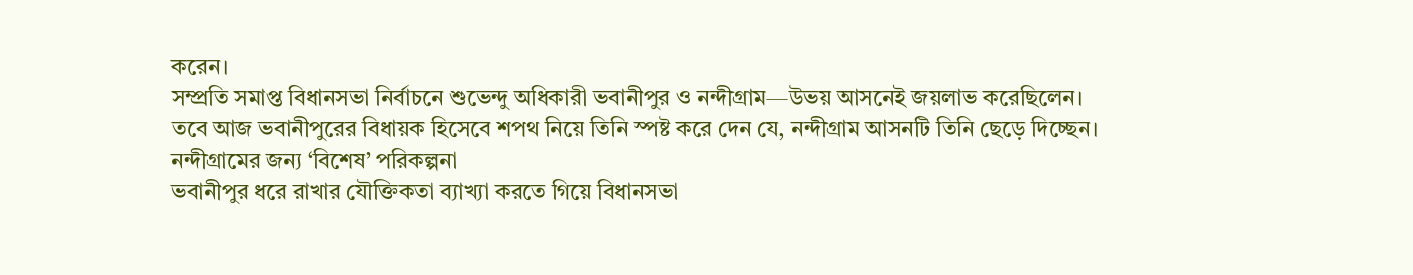করেন।
সম্প্রতি সমাপ্ত বিধানসভা নির্বাচনে শুভেন্দু অধিকারী ভবানীপুর ও নন্দীগ্রাম—উভয় আসনেই জয়লাভ করেছিলেন। তবে আজ ভবানীপুরের বিধায়ক হিসেবে শপথ নিয়ে তিনি স্পষ্ট করে দেন যে, নন্দীগ্রাম আসনটি তিনি ছেড়ে দিচ্ছেন।
নন্দীগ্রামের জন্য ‘বিশেষ’ পরিকল্পনা
ভবানীপুর ধরে রাখার যৌক্তিকতা ব্যাখ্যা করতে গিয়ে বিধানসভা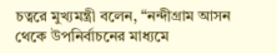চত্বরে মুখ্যমন্ত্রী বলেন, “নন্দীগ্রাম আসন থেকে উপনির্বাচনের মাধ্যমে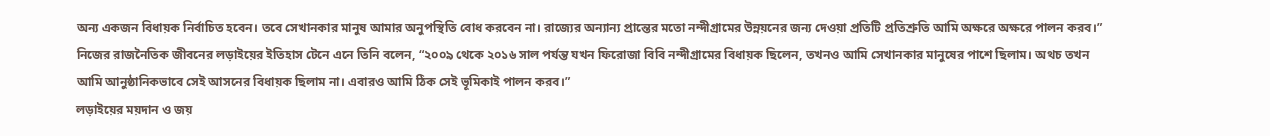অন্য একজন বিধায়ক নির্বাচিত হবেন। তবে সেখানকার মানুষ আমার অনুপস্থিতি বোধ করবেন না। রাজ্যের অন্যান্য প্রান্তের মতো নন্দীগ্রামের উন্নয়নের জন্য দেওয়া প্রতিটি প্রতিশ্রুতি আমি অক্ষরে অক্ষরে পালন করব।”
নিজের রাজনৈতিক জীবনের লড়াইয়ের ইতিহাস টেনে এনে তিনি বলেন, “২০০৯ থেকে ২০১৬ সাল পর্যন্ত যখন ফিরোজা বিবি নন্দীগ্রামের বিধায়ক ছিলেন, তখনও আমি সেখানকার মানুষের পাশে ছিলাম। অথচ তখন আমি আনুষ্ঠানিকভাবে সেই আসনের বিধায়ক ছিলাম না। এবারও আমি ঠিক সেই ভূমিকাই পালন করব।”
লড়াইয়ের ময়দান ও জয়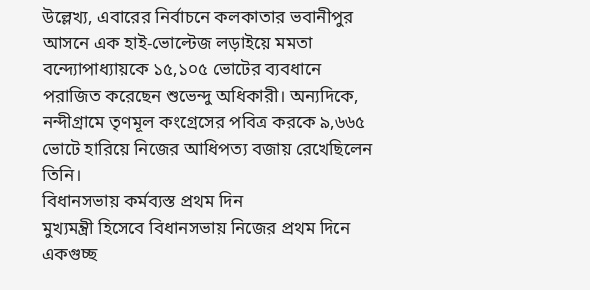উল্লেখ্য, এবারের নির্বাচনে কলকাতার ভবানীপুর আসনে এক হাই-ভোল্টেজ লড়াইয়ে মমতা বন্দ্যোপাধ্যায়কে ১৫,১০৫ ভোটের ব্যবধানে পরাজিত করেছেন শুভেন্দু অধিকারী। অন্যদিকে, নন্দীগ্রামে তৃণমূল কংগ্রেসের পবিত্র করকে ৯,৬৬৫ ভোটে হারিয়ে নিজের আধিপত্য বজায় রেখেছিলেন তিনি।
বিধানসভায় কর্মব্যস্ত প্রথম দিন
মুখ্যমন্ত্রী হিসেবে বিধানসভায় নিজের প্রথম দিনে একগুচ্ছ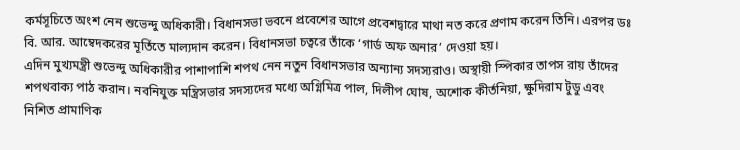কর্মসূচিতে অংশ নেন শুভেন্দু অধিকারী। বিধানসভা ভবনে প্রবেশের আগে প্রবেশদ্বারে মাথা নত করে প্রণাম করেন তিনি। এরপর ডঃ বি. আর. আম্বেদকরের মূর্তিতে মাল্যদান করেন। বিধানসভা চত্বরে তাঁকে ‘গার্ড অফ অনার’ দেওয়া হয়।
এদিন মুখ্যমন্ত্রী শুভেন্দু অধিকারীর পাশাপাশি শপথ নেন নতুন বিধানসভার অন্যান্য সদস্যরাও। অস্থায়ী স্পিকার তাপস রায় তাঁদের শপথবাক্য পাঠ করান। নবনিযুক্ত মন্ত্রিসভার সদস্যদের মধ্যে অগ্নিমিত্র পাল, দিলীপ ঘোষ, অশোক কীর্তনিয়া, ক্ষুদিরাম টুডু এবং নিশিত প্রামাণিক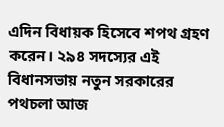এদিন বিধায়ক হিসেবে শপথ গ্রহণ করেন। ২৯৪ সদস্যের এই বিধানসভায় নতুন সরকারের পথচলা আজ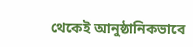থেকেই আনুষ্ঠানিকভাবে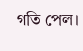গতি পেল।